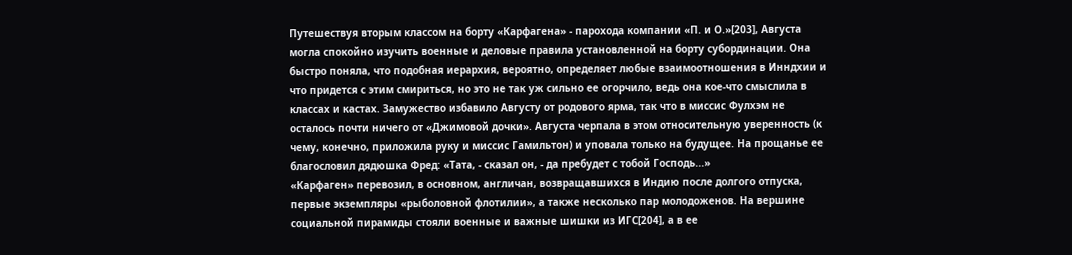Путешествуя вторым классом на борту «Карфагена» - парохода компании «П. и О.»[203], Августа могла спокойно изучить военные и деловые правила установленной на борту субординации. Она быстро поняла, что подобная иерархия, вероятно, определяет любые взаимоотношения в Инндхии и что придется с этим смириться, но это не так уж сильно ее огорчило, ведь она кое-что смыслила в классах и кастах. Замужество избавило Августу от родового ярма, так что в миссис Фулхэм не осталось почти ничего от «Джимовой дочки». Августа черпала в этом относительную уверенность (к чему, конечно, приложила руку и миссис Гамильтон) и уповала только на будущее. На прощанье ее благословил дядюшка Фред: «Тата, - сказал он, - да пребудет с тобой Господь...»
«Карфаген» перевозил, в основном, англичан, возвращавшихся в Индию после долгого отпуска, первые экземпляры «рыболовной флотилии», а также несколько пар молодоженов. На вершине социальной пирамиды стояли военные и важные шишки из ИГС[204], а в ее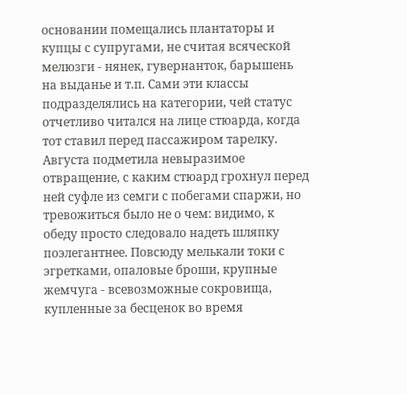основании помещались плантаторы и купцы с супругами, не считая всяческой мелюзги - нянек, гувернанток, барышень на выданье и т.п. Сами эти классы подразделялись на категории, чей статус отчетливо читался на лице стюарда, когда тот ставил перед пассажиром тарелку. Августа подметила невыразимое отвращение, с каким стюард грохнул перед ней суфле из семги с побегами спаржи, но тревожиться было не о чем: видимо, к обеду просто следовало надеть шляпку поэлегантнее. Повсюду мелькали токи с эгретками, опаловые броши, крупные жемчуга - всевозможные сокровища, купленные за бесценок во время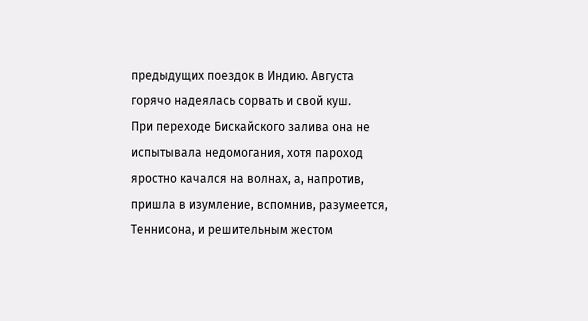предыдущих поездок в Индию. Августа горячо надеялась сорвать и свой куш.
При переходе Бискайского залива она не испытывала недомогания, хотя пароход яростно качался на волнах, а, напротив, пришла в изумление, вспомнив, разумеется, Теннисона, и решительным жестом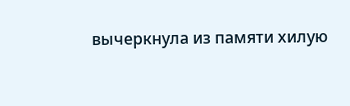вычеркнула из памяти хилую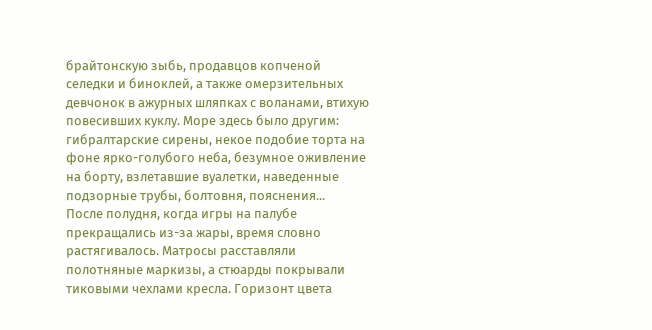брайтонскую зыбь, продавцов копченой селедки и биноклей, а также омерзительных девчонок в ажурных шляпках с воланами, втихую повесивших куклу. Море здесь было другим: гибралтарские сирены, некое подобие торта на фоне ярко-голубого неба, безумное оживление на борту, взлетавшие вуалетки, наведенные подзорные трубы, болтовня, пояснения...
После полудня, когда игры на палубе прекращались из-за жары, время словно растягивалось. Матросы расставляли полотняные маркизы, а стюарды покрывали тиковыми чехлами кресла. Горизонт цвета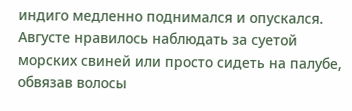индиго медленно поднимался и опускался. Августе нравилось наблюдать за суетой морских свиней или просто сидеть на палубе, обвязав волосы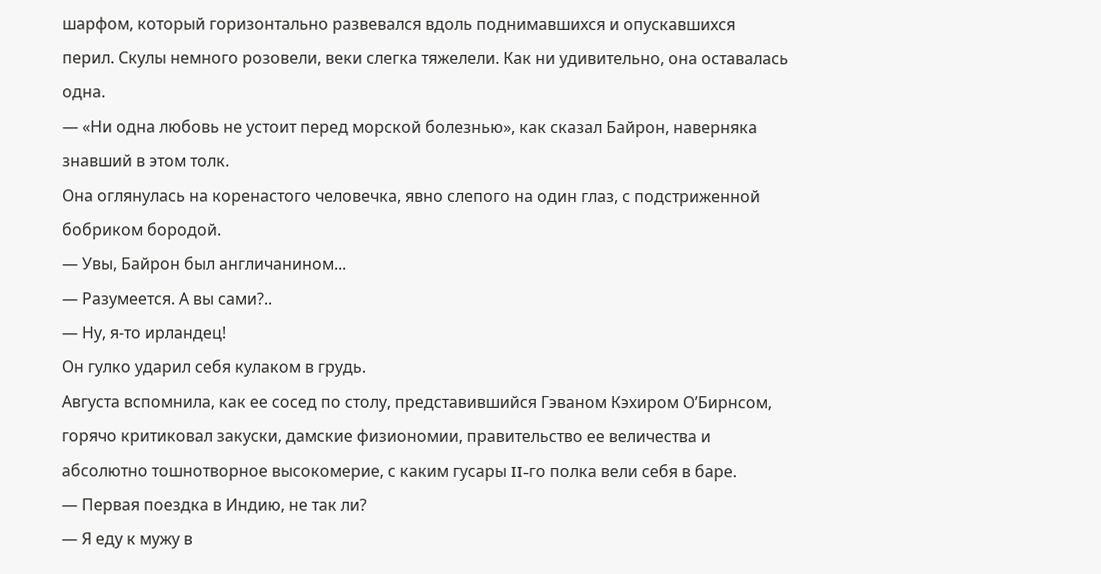шарфом, который горизонтально развевался вдоль поднимавшихся и опускавшихся перил. Скулы немного розовели, веки слегка тяжелели. Как ни удивительно, она оставалась одна.
— «Ни одна любовь не устоит перед морской болезнью», как сказал Байрон, наверняка знавший в этом толк.
Она оглянулась на коренастого человечка, явно слепого на один глаз, с подстриженной бобриком бородой.
— Увы, Байрон был англичанином...
— Разумеется. А вы сами?..
— Ну, я-то ирландец!
Он гулко ударил себя кулаком в грудь.
Августа вспомнила, как ее сосед по столу, представившийся Гэваном Кэхиром О’Бирнсом, горячо критиковал закуски, дамские физиономии, правительство ее величества и абсолютно тошнотворное высокомерие, с каким гусары II-го полка вели себя в баре.
— Первая поездка в Индию, не так ли?
— Я еду к мужу в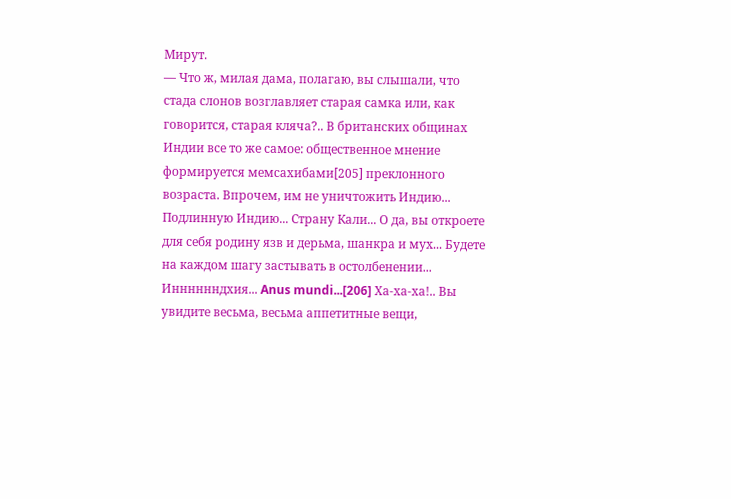Мирут.
— Что ж, милая дама, полагаю, вы слышали, что стада слонов возглавляет старая самка или, как говорится, старая кляча?.. В британских общинах Индии все то же самое: общественное мнение формируется мемсахибами[205] преклонного возраста. Впрочем, им не уничтожить Индию... Подлинную Индию... Страну Кали... О да, вы откроете для себя родину язв и дерьма, шанкра и мух... Будете на каждом шагу застывать в остолбенении... Инннннндхия... Anus mundi...[206] Ха-ха-ха!.. Вы увидите весьма, весьма аппетитные вещи,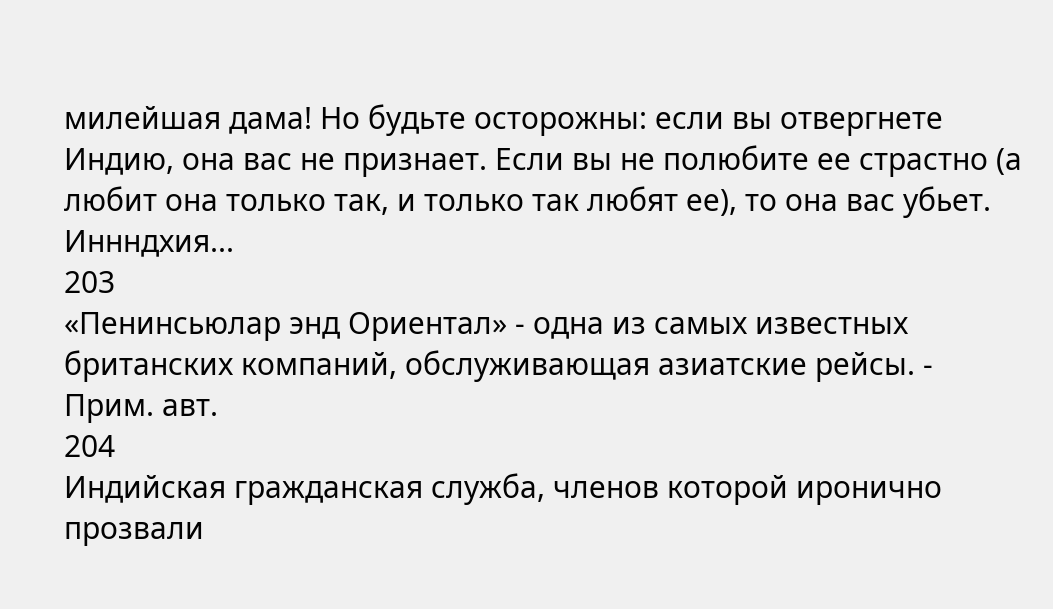милейшая дама! Но будьте осторожны: если вы отвергнете Индию, она вас не признает. Если вы не полюбите ее страстно (а любит она только так, и только так любят ее), то она вас убьет. Иннндхия...
203
«Пенинсьюлар энд Ориентал» - одна из самых известных британских компаний, обслуживающая азиатские рейсы. - Прим. авт.
204
Индийская гражданская служба, членов которой иронично прозвали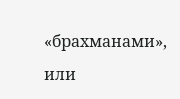«брахманами», или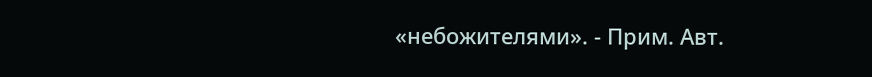«небожителями». - Прим. Авт.